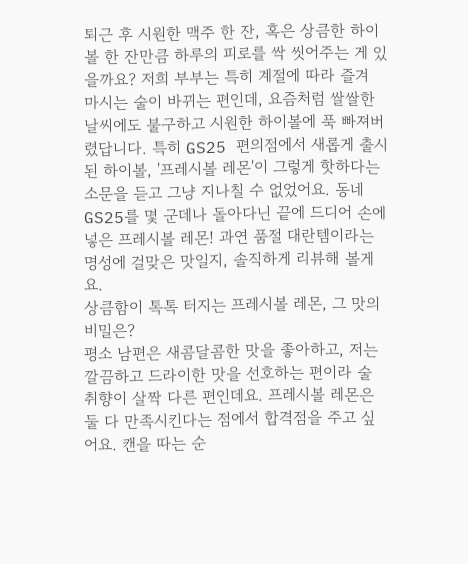퇴근 후 시원한 맥주 한 잔, 혹은 상큼한 하이볼 한 잔만큼 하루의 피로를 싹 씻어주는 게 있을까요? 저희 부부는 특히 계절에 따라 즐겨 마시는 술이 바뀌는 편인데, 요즘처럼 쌀쌀한 날씨에도 불구하고 시원한 하이볼에 푹 빠져버렸답니다. 특히 GS25 편의점에서 새롭게 출시된 하이볼, '프레시볼 레몬'이 그렇게 핫하다는 소문을 듣고 그냥 지나칠 수 없었어요. 동네 GS25를 몇 군데나 돌아다닌 끝에 드디어 손에 넣은 프레시볼 레몬! 과연 품절 대란템이라는 명성에 걸맞은 맛일지, 솔직하게 리뷰해 볼게요.
상큼함이 톡톡 터지는 프레시볼 레몬, 그 맛의 비밀은?
평소 남편은 새콤달콤한 맛을 좋아하고, 저는 깔끔하고 드라이한 맛을 선호하는 편이라 술 취향이 살짝 다른 편인데요. 프레시볼 레몬은 둘 다 만족시킨다는 점에서 합격점을 주고 싶어요. 캔을 따는 순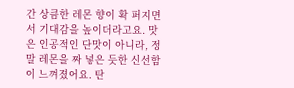간 상큼한 레몬 향이 확 퍼지면서 기대감을 높이더라고요. 맛은 인공적인 단맛이 아니라, 정말 레몬을 짜 넣은 듯한 신선함이 느껴졌어요. 탄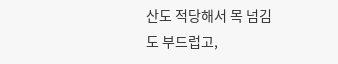산도 적당해서 목 넘김도 부드럽고,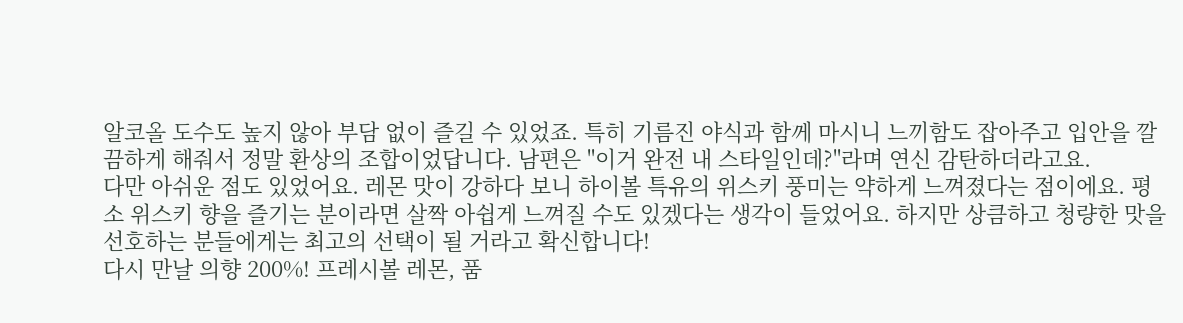알코올 도수도 높지 않아 부담 없이 즐길 수 있었죠. 특히 기름진 야식과 함께 마시니 느끼함도 잡아주고 입안을 깔끔하게 해줘서 정말 환상의 조합이었답니다. 남편은 "이거 완전 내 스타일인데?"라며 연신 감탄하더라고요.
다만 아쉬운 점도 있었어요. 레몬 맛이 강하다 보니 하이볼 특유의 위스키 풍미는 약하게 느껴졌다는 점이에요. 평소 위스키 향을 즐기는 분이라면 살짝 아쉽게 느껴질 수도 있겠다는 생각이 들었어요. 하지만 상큼하고 청량한 맛을 선호하는 분들에게는 최고의 선택이 될 거라고 확신합니다!
다시 만날 의향 200%! 프레시볼 레몬, 품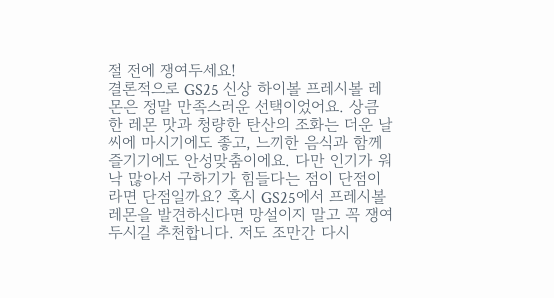절 전에 쟁여두세요!
결론적으로 GS25 신상 하이볼 프레시볼 레몬은 정말 만족스러운 선택이었어요. 상큼한 레몬 맛과 청량한 탄산의 조화는 더운 날씨에 마시기에도 좋고, 느끼한 음식과 함께 즐기기에도 안성맞춤이에요. 다만 인기가 워낙 많아서 구하기가 힘들다는 점이 단점이라면 단점일까요? 혹시 GS25에서 프레시볼 레몬을 발견하신다면 망설이지 말고 꼭 쟁여두시길 추천합니다. 저도 조만간 다시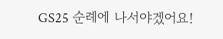GS25 순례에 나서야겠어요!